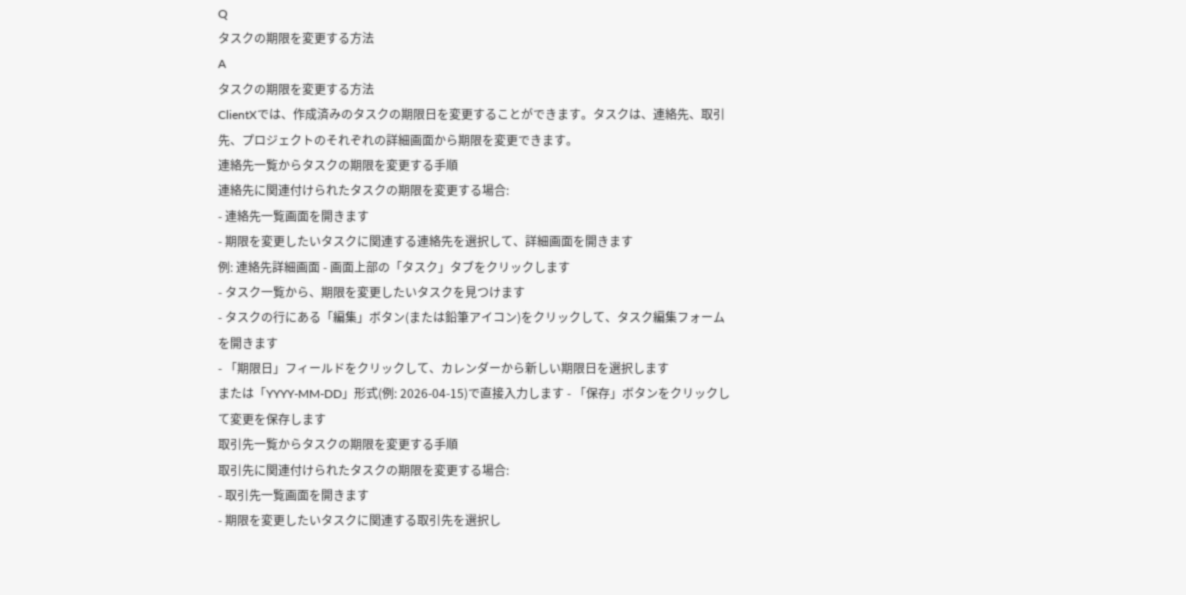Q
タスクの期限を変更する方法
A
タスクの期限を変更する方法
ClientXでは、作成済みのタスクの期限日を変更することができます。タスクは、連絡先、取引先、プロジェクトのそれぞれの詳細画面から期限を変更できます。
連絡先一覧からタスクの期限を変更する手順
連絡先に関連付けられたタスクの期限を変更する場合:
- 連絡先一覧画面を開きます
- 期限を変更したいタスクに関連する連絡先を選択して、詳細画面を開きます
例: 連絡先詳細画面 - 画面上部の「タスク」タブをクリックします
- タスク一覧から、期限を変更したいタスクを見つけます
- タスクの行にある「編集」ボタン(または鉛筆アイコン)をクリックして、タスク編集フォームを開きます
- 「期限日」フィールドをクリックして、カレンダーから新しい期限日を選択します
または「YYYY-MM-DD」形式(例: 2026-04-15)で直接入力します - 「保存」ボタンをクリックして変更を保存します
取引先一覧からタスクの期限を変更する手順
取引先に関連付けられたタスクの期限を変更する場合:
- 取引先一覧画面を開きます
- 期限を変更したいタスクに関連する取引先を選択し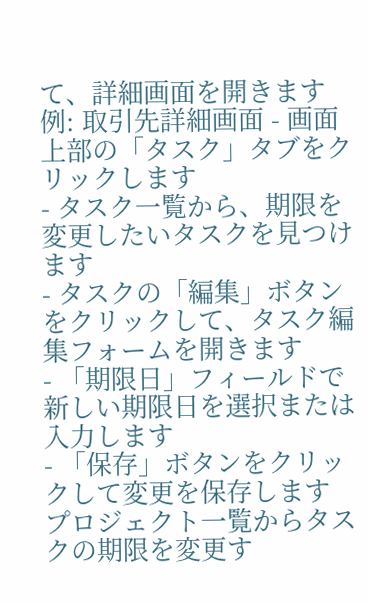て、詳細画面を開きます
例: 取引先詳細画面 - 画面上部の「タスク」タブをクリックします
- タスク一覧から、期限を変更したいタスクを見つけます
- タスクの「編集」ボタンをクリックして、タスク編集フォームを開きます
- 「期限日」フィールドで新しい期限日を選択または入力します
- 「保存」ボタンをクリックして変更を保存します
プロジェクト一覧からタスクの期限を変更す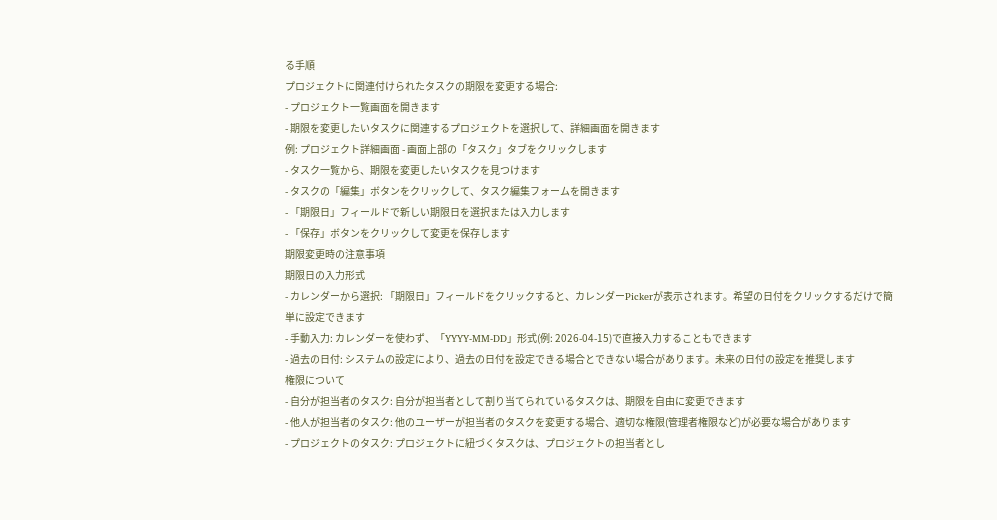る手順
プロジェクトに関連付けられたタスクの期限を変更する場合:
- プロジェクト一覧画面を開きます
- 期限を変更したいタスクに関連するプロジェクトを選択して、詳細画面を開きます
例: プロジェクト詳細画面 - 画面上部の「タスク」タブをクリックします
- タスク一覧から、期限を変更したいタスクを見つけます
- タスクの「編集」ボタンをクリックして、タスク編集フォームを開きます
- 「期限日」フィールドで新しい期限日を選択または入力します
- 「保存」ボタンをクリックして変更を保存します
期限変更時の注意事項
期限日の入力形式
- カレンダーから選択: 「期限日」フィールドをクリックすると、カレンダーPickerが表示されます。希望の日付をクリックするだけで簡単に設定できます
- 手動入力: カレンダーを使わず、「YYYY-MM-DD」形式(例: 2026-04-15)で直接入力することもできます
- 過去の日付: システムの設定により、過去の日付を設定できる場合とできない場合があります。未来の日付の設定を推奨します
権限について
- 自分が担当者のタスク: 自分が担当者として割り当てられているタスクは、期限を自由に変更できます
- 他人が担当者のタスク: 他のユーザーが担当者のタスクを変更する場合、適切な権限(管理者権限など)が必要な場合があります
- プロジェクトのタスク: プロジェクトに紐づくタスクは、プロジェクトの担当者とし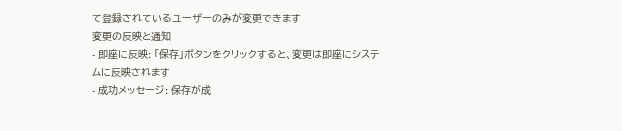て登録されているユーザーのみが変更できます
変更の反映と通知
- 即座に反映: 「保存」ボタンをクリックすると、変更は即座にシステムに反映されます
- 成功メッセージ: 保存が成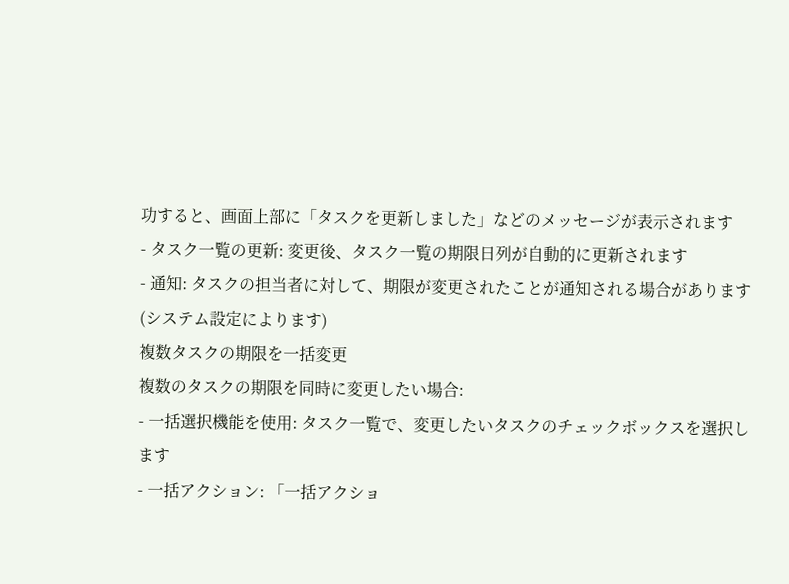功すると、画面上部に「タスクを更新しました」などのメッセージが表示されます
- タスク一覧の更新: 変更後、タスク一覧の期限日列が自動的に更新されます
- 通知: タスクの担当者に対して、期限が変更されたことが通知される場合があります(システム設定によります)
複数タスクの期限を一括変更
複数のタスクの期限を同時に変更したい場合:
- 一括選択機能を使用: タスク一覧で、変更したいタスクのチェックボックスを選択します
- 一括アクション: 「一括アクショ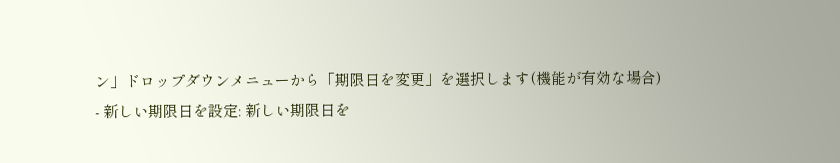ン」ドロップダウンメニューから「期限日を変更」を選択します(機能が有効な場合)
- 新しい期限日を設定: 新しい期限日を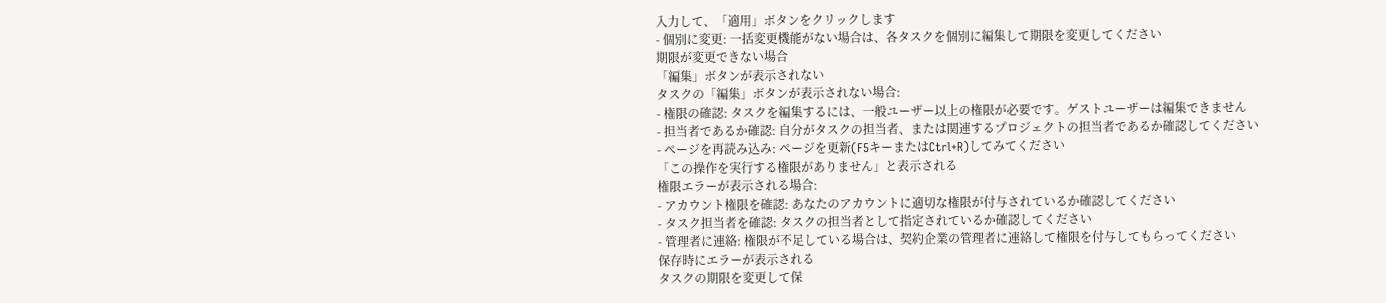入力して、「適用」ボタンをクリックします
- 個別に変更: 一括変更機能がない場合は、各タスクを個別に編集して期限を変更してください
期限が変更できない場合
「編集」ボタンが表示されない
タスクの「編集」ボタンが表示されない場合:
- 権限の確認: タスクを編集するには、一般ユーザー以上の権限が必要です。ゲストユーザーは編集できません
- 担当者であるか確認: 自分がタスクの担当者、または関連するプロジェクトの担当者であるか確認してください
- ページを再読み込み: ページを更新(F5キーまたはCtrl+R)してみてください
「この操作を実行する権限がありません」と表示される
権限エラーが表示される場合:
- アカウント権限を確認: あなたのアカウントに適切な権限が付与されているか確認してください
- タスク担当者を確認: タスクの担当者として指定されているか確認してください
- 管理者に連絡: 権限が不足している場合は、契約企業の管理者に連絡して権限を付与してもらってください
保存時にエラーが表示される
タスクの期限を変更して保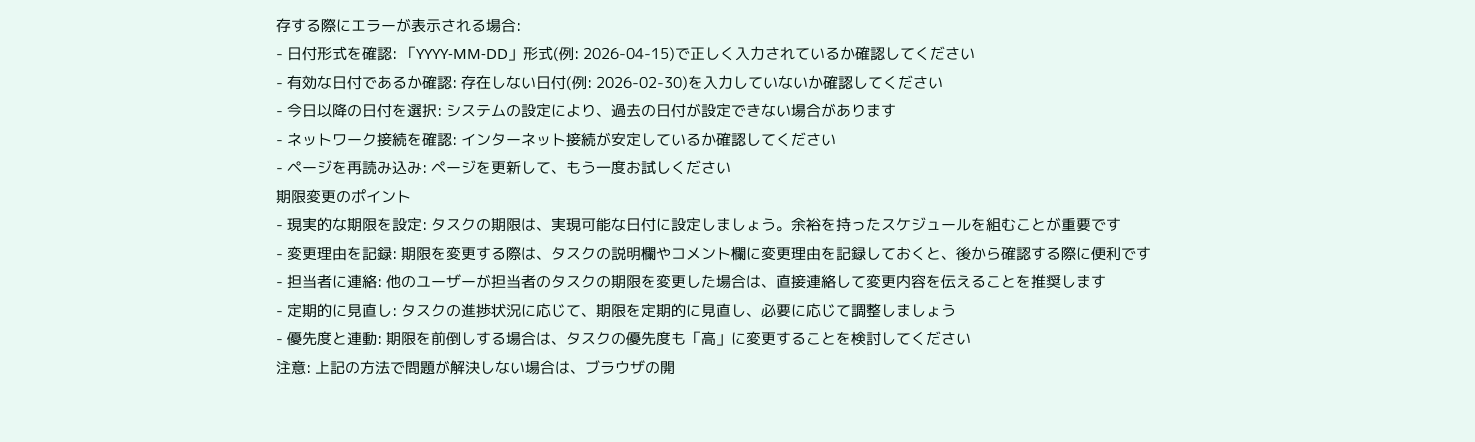存する際にエラーが表示される場合:
- 日付形式を確認: 「YYYY-MM-DD」形式(例: 2026-04-15)で正しく入力されているか確認してください
- 有効な日付であるか確認: 存在しない日付(例: 2026-02-30)を入力していないか確認してください
- 今日以降の日付を選択: システムの設定により、過去の日付が設定できない場合があります
- ネットワーク接続を確認: インターネット接続が安定しているか確認してください
- ページを再読み込み: ページを更新して、もう一度お試しください
期限変更のポイント
- 現実的な期限を設定: タスクの期限は、実現可能な日付に設定しましょう。余裕を持ったスケジュールを組むことが重要です
- 変更理由を記録: 期限を変更する際は、タスクの説明欄やコメント欄に変更理由を記録しておくと、後から確認する際に便利です
- 担当者に連絡: 他のユーザーが担当者のタスクの期限を変更した場合は、直接連絡して変更内容を伝えることを推奨します
- 定期的に見直し: タスクの進捗状況に応じて、期限を定期的に見直し、必要に応じて調整しましょう
- 優先度と連動: 期限を前倒しする場合は、タスクの優先度も「高」に変更することを検討してください
注意: 上記の方法で問題が解決しない場合は、ブラウザの開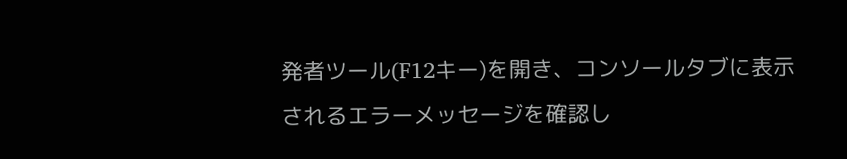発者ツール(F12キー)を開き、コンソールタブに表示されるエラーメッセージを確認し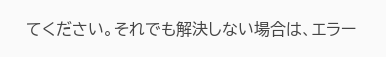てください。それでも解決しない場合は、エラー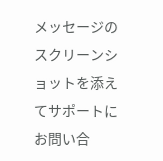メッセージのスクリーンショットを添えてサポートにお問い合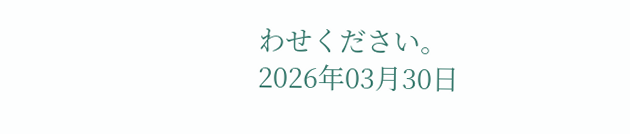わせください。
2026年03月30日